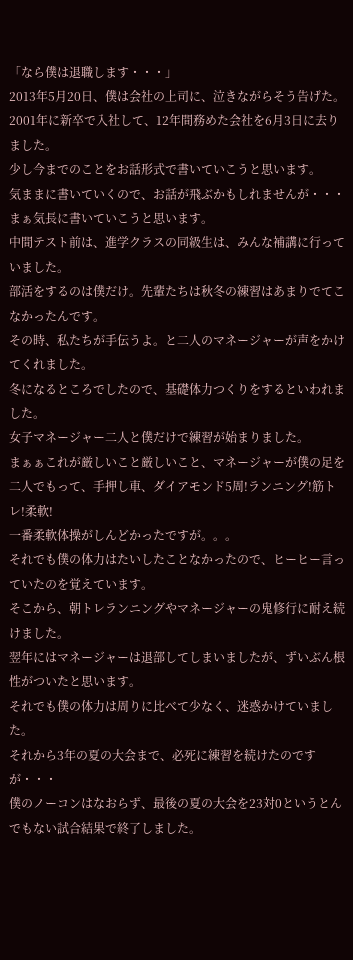「なら僕は退職します・・・」
2013年5月20日、僕は会社の上司に、泣きながらそう告げた。
2001年に新卒で入社して、12年間務めた会社を6月3日に去りました。
少し今までのことをお話形式で書いていこうと思います。
気ままに書いていくので、お話が飛ぶかもしれませんが・・・
まぁ気長に書いていこうと思います。
中間テスト前は、進学クラスの同級生は、みんな補講に行っていました。
部活をするのは僕だけ。先輩たちは秋冬の練習はあまりでてこなかったんです。
その時、私たちが手伝うよ。と二人のマネージャーが声をかけてくれました。
冬になるところでしたので、基礎体力つくりをするといわれました。
女子マネージャー二人と僕だけで練習が始まりました。
まぁぁこれが厳しいこと厳しいこと、マネージャーが僕の足を二人でもって、手押し車、ダイアモンド5周!ランニング!筋トレ!柔軟!
一番柔軟体操がしんどかったですが。。。
それでも僕の体力はたいしたことなかったので、ヒーヒー言っていたのを覚えています。
そこから、朝トレランニングやマネージャーの鬼修行に耐え続けました。
翌年にはマネージャーは退部してしまいましたが、ずいぶん根性がついたと思います。
それでも僕の体力は周りに比べて少なく、迷惑かけていました。
それから3年の夏の大会まで、必死に練習を続けたのですが・・・
僕のノーコンはなおらず、最後の夏の大会を23対0というとんでもない試合結果で終了しました。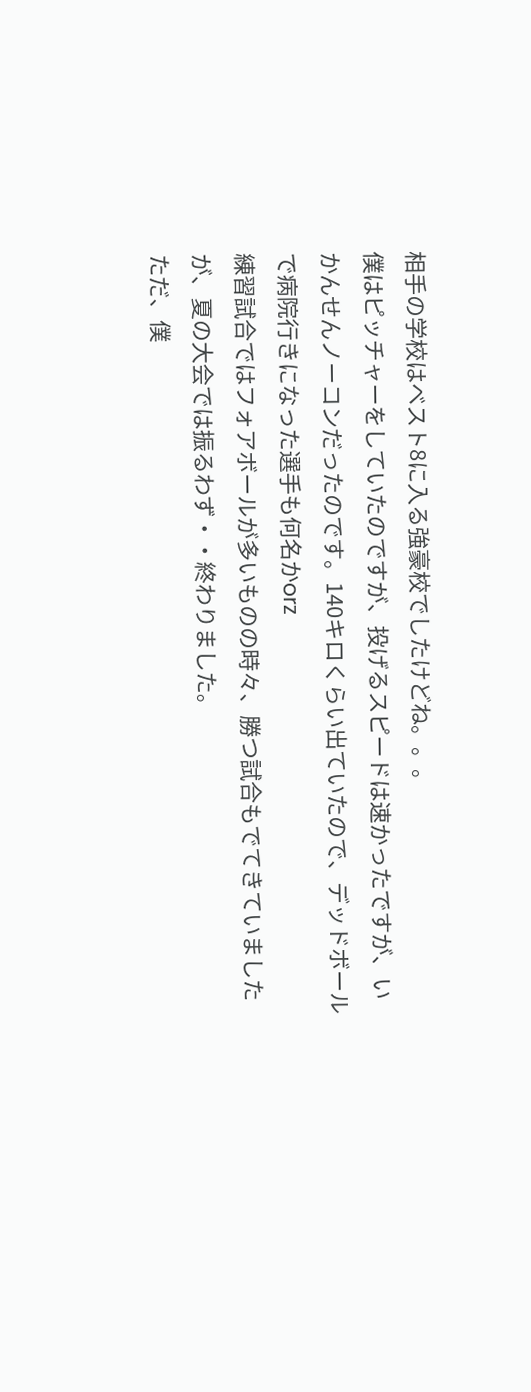相手の学校はベスト8に入る強豪校でしたけどね。。。
僕はピッチャーをしていたのですが、投げるスピードは速かったですが、いかんせんノーコンだったのです。140キロくらい出ていたので、デッドボールで病院行きになった選手も何名かorz
練習試合ではフォアボールが多いものの時々、勝つ試合もでてきていましたが、夏の大会では振るわず・・終わりました。
ただ、僕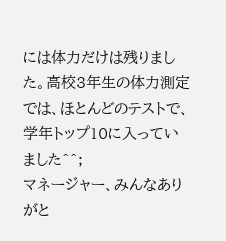には体力だけは残りました。高校3年生の体力測定では、ほとんどのテストで、学年トップ10に入っていました^^;
マネージャー、みんなありがと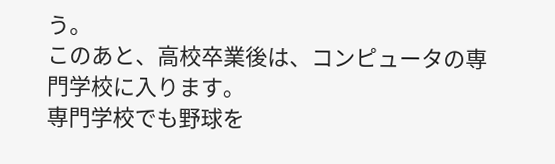う。
このあと、高校卒業後は、コンピュータの専門学校に入ります。
専門学校でも野球を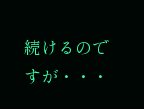続けるのですが・・・